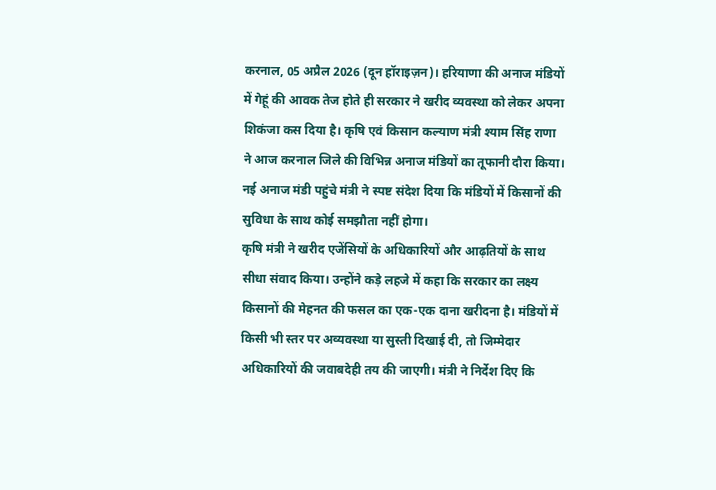करनाल, 05 अप्रैल 2026 (दून हॉराइज़न)। हरियाणा की अनाज मंडियों में गेहूं की आवक तेज होते ही सरकार ने खरीद व्यवस्था को लेकर अपना शिकंजा कस दिया है। कृषि एवं किसान कल्याण मंत्री श्याम सिंह राणा ने आज करनाल जिले की विभिन्न अनाज मंडियों का तूफानी दौरा किया। नई अनाज मंडी पहुंचे मंत्री ने स्पष्ट संदेश दिया कि मंडियों में किसानों की सुविधा के साथ कोई समझौता नहीं होगा।
कृषि मंत्री ने खरीद एजेंसियों के अधिकारियों और आढ़तियों के साथ सीधा संवाद किया। उन्होंने कड़े लहजे में कहा कि सरकार का लक्ष्य किसानों की मेहनत की फसल का एक-एक दाना खरीदना है। मंडियों में किसी भी स्तर पर अव्यवस्था या सुस्ती दिखाई दी, तो जिम्मेदार अधिकारियों की जवाबदेही तय की जाएगी। मंत्री ने निर्देश दिए कि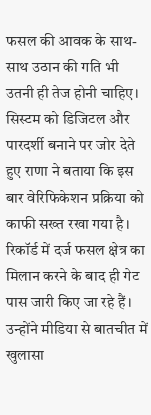फसल की आवक के साथ-साथ उठान की गति भी उतनी ही तेज होनी चाहिए।
सिस्टम को डिजिटल और पारदर्शी बनाने पर जोर देते हुए राणा ने बताया कि इस बार वेरिफिकेशन प्रक्रिया को काफी सख्त रखा गया है। रिकॉर्ड में दर्ज फसल क्षेत्र का मिलान करने के बाद ही गेट पास जारी किए जा रहे हैं। उन्होंने मीडिया से बातचीत में खुलासा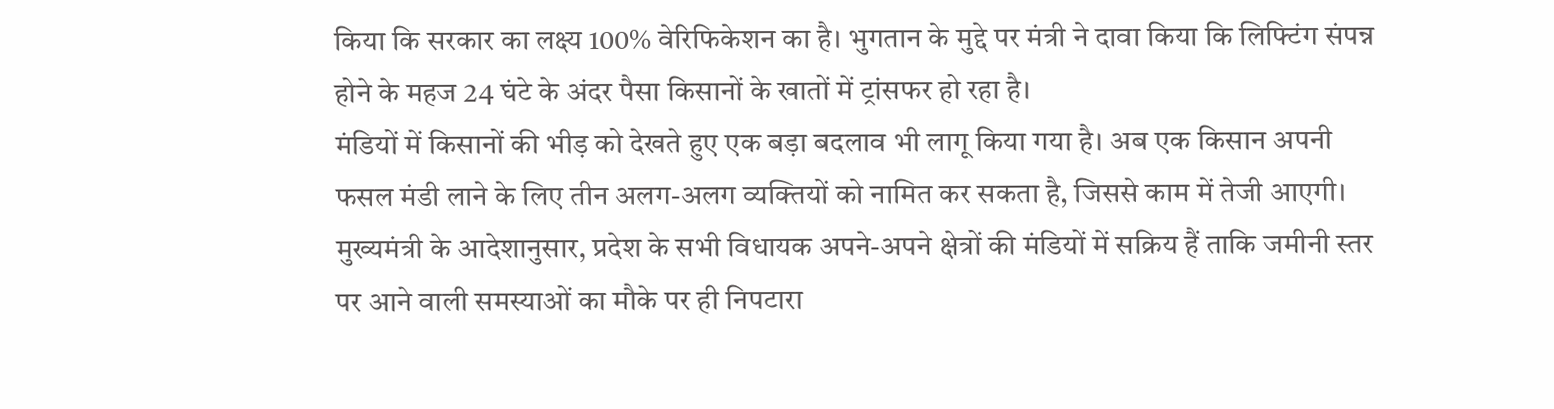किया कि सरकार का लक्ष्य 100% वेरिफिकेशन का है। भुगतान के मुद्दे पर मंत्री ने दावा किया कि लिफ्टिंग संपन्न होने के महज 24 घंटे के अंदर पैसा किसानों के खातों में ट्रांसफर हो रहा है।
मंडियों में किसानों की भीड़ को देखते हुए एक बड़ा बदलाव भी लागू किया गया है। अब एक किसान अपनी फसल मंडी लाने के लिए तीन अलग-अलग व्यक्तियों को नामित कर सकता है, जिससे काम में तेजी आएगी। मुख्यमंत्री के आदेशानुसार, प्रदेश के सभी विधायक अपने-अपने क्षेत्रों की मंडियों में सक्रिय हैं ताकि जमीनी स्तर पर आने वाली समस्याओं का मौके पर ही निपटारा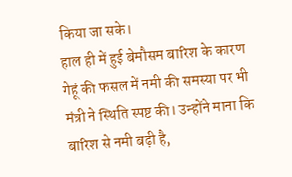किया जा सके।
हाल ही में हुई बेमौसम बारिश के कारण गेहूं की फसल में नमी की समस्या पर भी मंत्री ने स्थिति स्पष्ट की। उन्होंने माना कि बारिश से नमी बढ़ी है,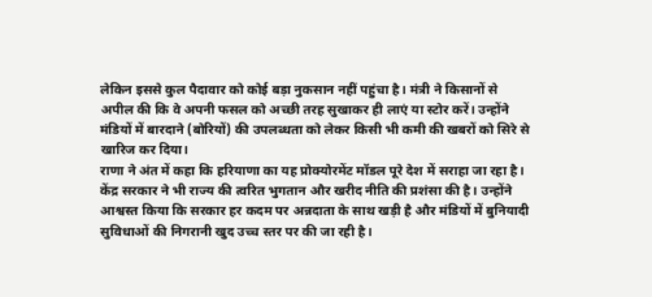लेकिन इससे कुल पैदावार को कोई बड़ा नुकसान नहीं पहुंचा है। मंत्री ने किसानों से अपील की कि वे अपनी फसल को अच्छी तरह सुखाकर ही लाएं या स्टोर करें। उन्होंने मंडियों में बारदाने (बोरियों) की उपलब्धता को लेकर किसी भी कमी की खबरों को सिरे से खारिज कर दिया।
राणा ने अंत में कहा कि हरियाणा का यह प्रोक्योरमेंट मॉडल पूरे देश में सराहा जा रहा है। केंद्र सरकार ने भी राज्य की त्वरित भुगतान और खरीद नीति की प्रशंसा की है। उन्होंने आश्वस्त किया कि सरकार हर कदम पर अन्नदाता के साथ खड़ी है और मंडियों में बुनियादी सुविधाओं की निगरानी खुद उच्च स्तर पर की जा रही है।